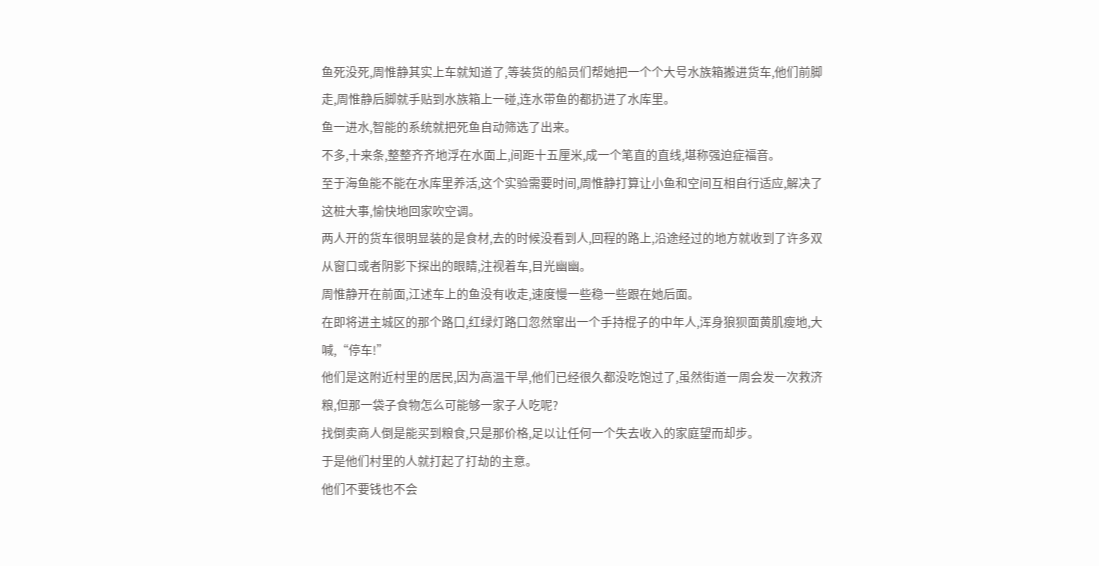鱼死没死,周惟静其实上车就知道了,等装货的船员们帮她把一个个大号水族箱搬进货车,他们前脚走,周惟静后脚就手贴到水族箱上一碰,连水带鱼的都扔进了水库里。
鱼一进水,智能的系统就把死鱼自动筛选了出来。
不多,十来条,整整齐齐地浮在水面上,间距十五厘米,成一个笔直的直线,堪称强迫症福音。
至于海鱼能不能在水库里养活,这个实验需要时间,周惟静打算让小鱼和空间互相自行适应,解决了这桩大事,愉快地回家吹空调。
两人开的货车很明显装的是食材,去的时候没看到人,回程的路上,沿途经过的地方就收到了许多双从窗口或者阴影下探出的眼睛,注视着车,目光幽幽。
周惟静开在前面,江述车上的鱼没有收走,速度慢一些稳一些跟在她后面。
在即将进主城区的那个路口,红绿灯路口忽然窜出一个手持棍子的中年人,浑身狼狈面黄肌瘦地,大喊,“停车!”
他们是这附近村里的居民,因为高温干旱,他们已经很久都没吃饱过了,虽然街道一周会发一次救济粮,但那一袋子食物怎么可能够一家子人吃呢?
找倒卖商人倒是能买到粮食,只是那价格,足以让任何一个失去收入的家庭望而却步。
于是他们村里的人就打起了打劫的主意。
他们不要钱也不会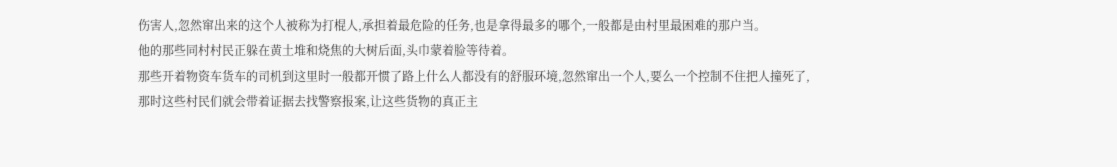伤害人,忽然窜出来的这个人被称为打棍人,承担着最危险的任务,也是拿得最多的哪个,一般都是由村里最困难的那户当。
他的那些同村村民正躲在黄土堆和烧焦的大树后面,头巾蒙着脸等待着。
那些开着物资车货车的司机到这里时一般都开惯了路上什么人都没有的舒服环境,忽然窜出一个人,要么一个控制不住把人撞死了,那时这些村民们就会带着证据去找警察报案,让这些货物的真正主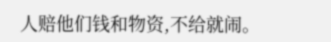人赔他们钱和物资,不给就闹。